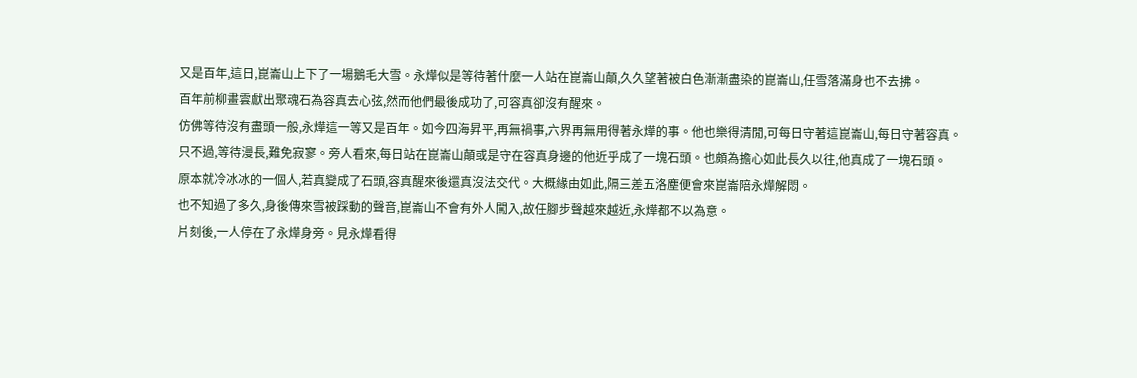又是百年,這日,崑崙山上下了一場鵝毛大雪。永燁似是等待著什麼一人站在崑崙山顛,久久望著被白色漸漸盡染的崑崙山,任雪落滿身也不去拂。
百年前柳畫雲獻出聚魂石為容真去心弦,然而他們最後成功了,可容真卻沒有醒來。
仿佛等待沒有盡頭一般,永燁這一等又是百年。如今四海昇平,再無禍事,六界再無用得著永燁的事。他也樂得清閒,可每日守著這崑崙山,每日守著容真。
只不過,等待漫長,難免寂寥。旁人看來,每日站在崑崙山顛或是守在容真身邊的他近乎成了一塊石頭。也頗為擔心如此長久以往,他真成了一塊石頭。
原本就冷冰冰的一個人,若真變成了石頭,容真醒來後還真沒法交代。大概緣由如此,隔三差五洛塵便會來崑崙陪永燁解悶。
也不知過了多久,身後傳來雪被踩動的聲音,崑崙山不會有外人闖入,故任腳步聲越來越近,永燁都不以為意。
片刻後,一人停在了永燁身旁。見永燁看得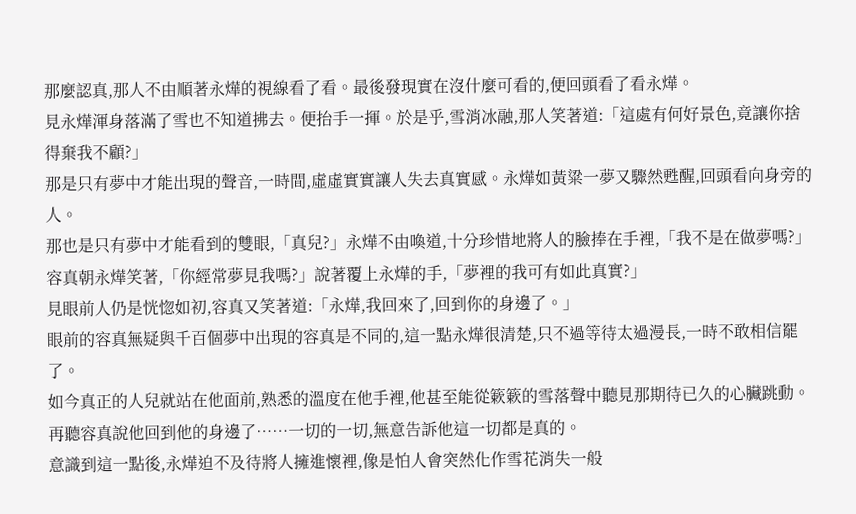那麼認真,那人不由順著永燁的視線看了看。最後發現實在沒什麼可看的,便回頭看了看永燁。
見永燁渾身落滿了雪也不知道拂去。便抬手一揮。於是乎,雪消冰融,那人笑著道:「這處有何好景色,竟讓你捨得棄我不顧?」
那是只有夢中才能出現的聲音,一時間,虛虛實實讓人失去真實感。永燁如黃粱一夢又驟然甦醒,回頭看向身旁的人。
那也是只有夢中才能看到的雙眼,「真兒?」永燁不由喚道,十分珍惜地將人的臉捧在手裡,「我不是在做夢嗎?」
容真朝永燁笑著,「你經常夢見我嗎?」說著覆上永燁的手,「夢裡的我可有如此真實?」
見眼前人仍是恍惚如初,容真又笑著道:「永燁,我回來了,回到你的身邊了。」
眼前的容真無疑與千百個夢中出現的容真是不同的,這一點永燁很清楚,只不過等待太過漫長,一時不敢相信罷了。
如今真正的人兒就站在他面前,熟悉的溫度在他手裡,他甚至能從簌簌的雪落聲中聽見那期待已久的心臟跳動。再聽容真說他回到他的身邊了……一切的一切,無意告訴他這一切都是真的。
意識到這一點後,永燁迫不及待將人擁進懷裡,像是怕人會突然化作雪花消失一般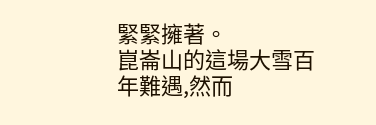緊緊擁著。
崑崙山的這場大雪百年難遇,然而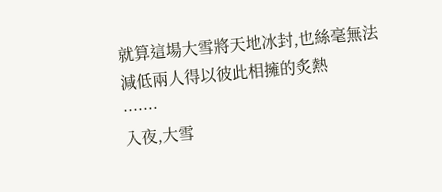就算這場大雪將天地冰封,也絲毫無法減低兩人得以彼此相擁的炙熱
·······
入夜,大雪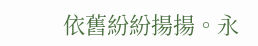依舊紛紛揚揚。永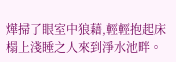燁掃了眼室中狼藉,輕輕抱起床榻上淺睡之人來到淨水池畔。